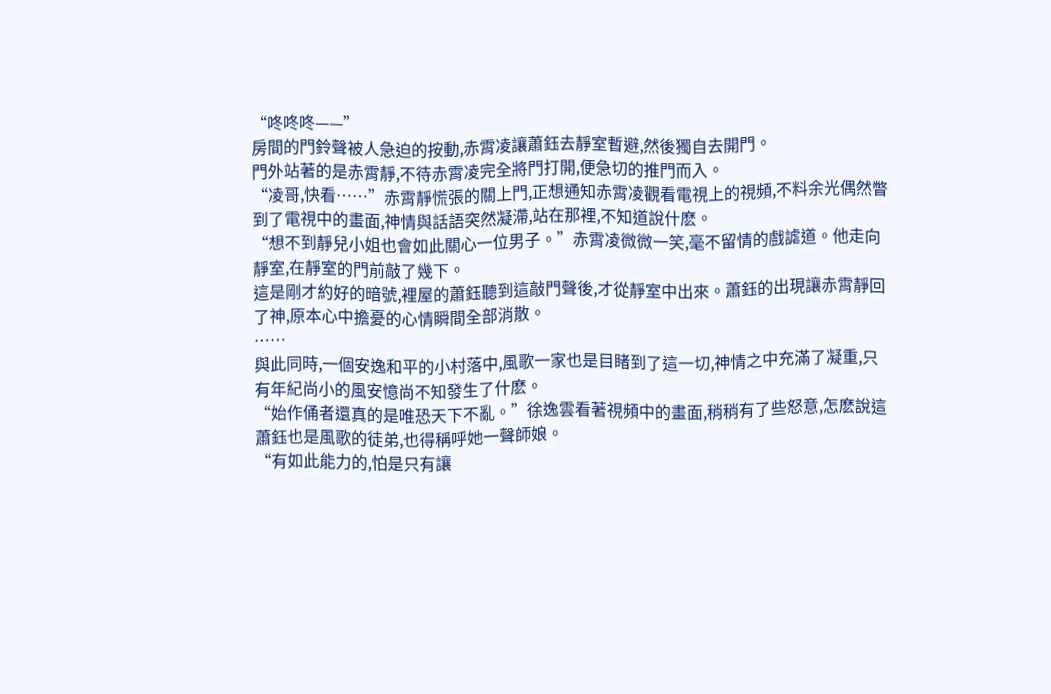“咚咚咚——”
房間的門鈴聲被人急迫的按動,赤霄凌讓蕭鈺去靜室暫避,然後獨自去開門。
門外站著的是赤霄靜,不待赤霄凌完全將門打開,便急切的推門而入。
“凌哥,快看……”赤霄靜慌張的關上門,正想通知赤霄凌觀看電視上的視頻,不料余光偶然瞥到了電視中的畫面,神情與話語突然凝滯,站在那裡,不知道說什麽。
“想不到靜兒小姐也會如此關心一位男子。”赤霄凌微微一笑,毫不留情的戲謔道。他走向靜室,在靜室的門前敲了幾下。
這是剛才約好的暗號,裡屋的蕭鈺聽到這敲門聲後,才從靜室中出來。蕭鈺的出現讓赤霄靜回了神,原本心中擔憂的心情瞬間全部消散。
……
與此同時,一個安逸和平的小村落中,風歌一家也是目睹到了這一切,神情之中充滿了凝重,只有年紀尚小的風安憶尚不知發生了什麽。
“始作俑者還真的是唯恐天下不亂。”徐逸雲看著視頻中的畫面,稍稍有了些怒意,怎麽說這蕭鈺也是風歌的徒弟,也得稱呼她一聲師娘。
“有如此能力的,怕是只有讓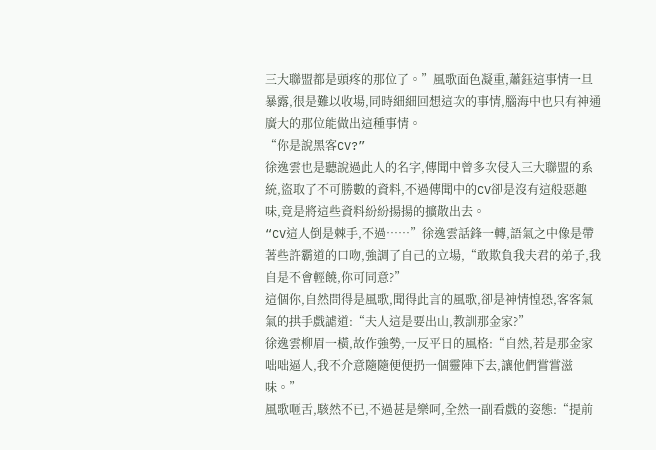三大聯盟都是頭疼的那位了。”風歌面色凝重,蕭鈺這事情一旦暴露,很是難以收場,同時細細回想這次的事情,腦海中也只有神通廣大的那位能做出這種事情。
“你是說黑客CV?”
徐逸雲也是聽說過此人的名字,傳聞中曾多次侵入三大聯盟的系統,盜取了不可勝數的資料,不過傳聞中的CV卻是沒有這般惡趣味,竟是將這些資料紛紛揚揚的擴散出去。
“CV這人倒是棘手,不過……”徐逸雲話鋒一轉,語氣之中像是帶著些許霸道的口吻,強調了自己的立場,“敢欺負我夫君的弟子,我自是不會輕饒,你可同意?”
這個你,自然問得是風歌,聞得此言的風歌,卻是神情惶恐,客客氣氣的拱手戲謔道:“夫人這是要出山,教訓那金家?”
徐逸雲柳眉一橫,故作強勢,一反平日的風格:“自然,若是那金家咄咄逼人,我不介意隨隨便便扔一個靈陣下去,讓他們嘗嘗滋味。”
風歌咂舌,駭然不已,不過甚是樂呵,全然一副看戲的姿態:“提前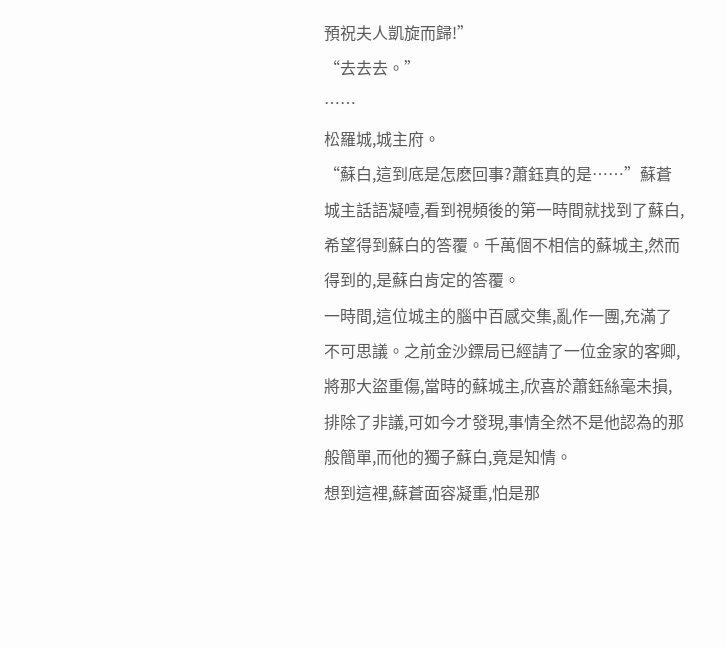預祝夫人凱旋而歸!”
“去去去。”
……
松羅城,城主府。
“蘇白,這到底是怎麽回事?蕭鈺真的是……”蘇蒼城主話語凝噎,看到視頻後的第一時間就找到了蘇白,希望得到蘇白的答覆。千萬個不相信的蘇城主,然而得到的,是蘇白肯定的答覆。
一時間,這位城主的腦中百感交集,亂作一團,充滿了不可思議。之前金沙鏢局已經請了一位金家的客卿,將那大盜重傷,當時的蘇城主,欣喜於蕭鈺絲毫未損,排除了非議,可如今才發現,事情全然不是他認為的那般簡單,而他的獨子蘇白,竟是知情。
想到這裡,蘇蒼面容凝重,怕是那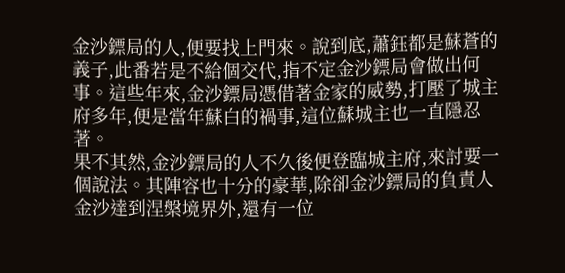金沙鏢局的人,便要找上門來。說到底,蕭鈺都是蘇蒼的義子,此番若是不給個交代,指不定金沙鏢局會做出何事。這些年來,金沙鏢局憑借著金家的威勢,打壓了城主府多年,便是當年蘇白的禍事,這位蘇城主也一直隱忍著。
果不其然,金沙鏢局的人不久後便登臨城主府,來討要一個說法。其陣容也十分的豪華,除卻金沙鏢局的負責人金沙達到涅槃境界外,還有一位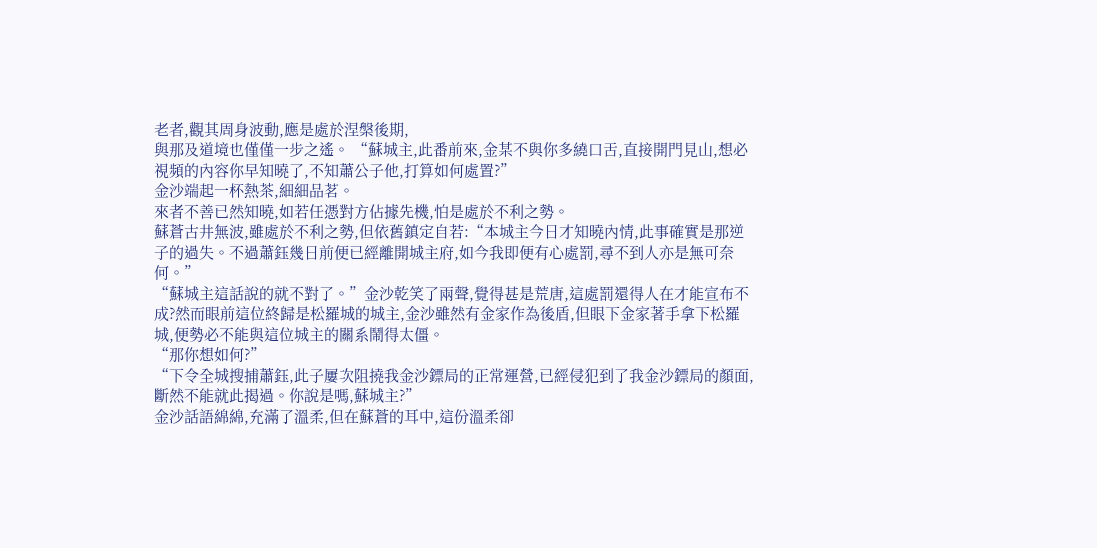老者,觀其周身波動,應是處於涅槃後期,
與那及道境也僅僅一步之遙。 “蘇城主,此番前來,金某不與你多繞口舌,直接開門見山,想必視頻的內容你早知曉了,不知蕭公子他,打算如何處置?”
金沙端起一杯熱茶,細細品茗。
來者不善已然知曉,如若任憑對方佔據先機,怕是處於不利之勢。
蘇蒼古井無波,雖處於不利之勢,但依舊鎮定自若:“本城主今日才知曉內情,此事確實是那逆子的過失。不過蕭鈺幾日前便已經離開城主府,如今我即便有心處罰,尋不到人亦是無可奈何。”
“蘇城主這話說的就不對了。”金沙乾笑了兩聲,覺得甚是荒唐,這處罰還得人在才能宣布不成?然而眼前這位終歸是松羅城的城主,金沙雖然有金家作為後盾,但眼下金家著手拿下松羅城,便勢必不能與這位城主的關系鬧得太僵。
“那你想如何?”
“下令全城搜捕蕭鈺,此子屢次阻撓我金沙鏢局的正常運營,已經侵犯到了我金沙鏢局的顏面,斷然不能就此揭過。你說是嗎,蘇城主?”
金沙話語綿綿,充滿了溫柔,但在蘇蒼的耳中,這份溫柔卻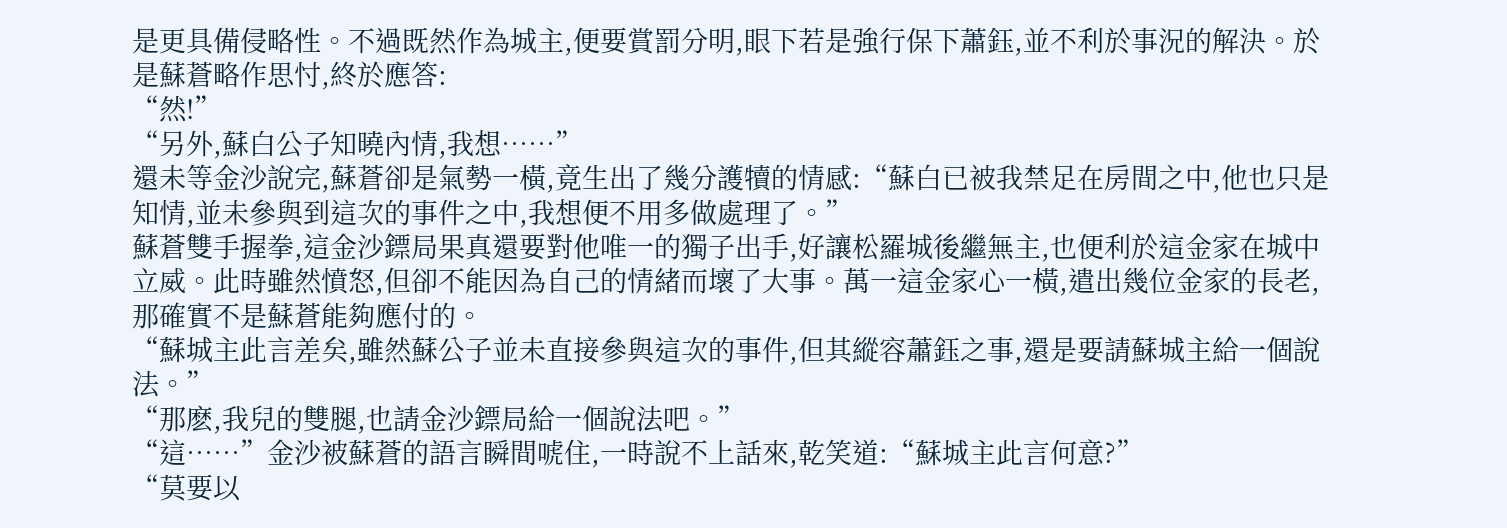是更具備侵略性。不過既然作為城主,便要賞罰分明,眼下若是強行保下蕭鈺,並不利於事況的解決。於是蘇蒼略作思忖,終於應答:
“然!”
“另外,蘇白公子知曉內情,我想……”
還未等金沙說完,蘇蒼卻是氣勢一橫,竟生出了幾分護犢的情感:“蘇白已被我禁足在房間之中,他也只是知情,並未參與到這次的事件之中,我想便不用多做處理了。”
蘇蒼雙手握拳,這金沙鏢局果真還要對他唯一的獨子出手,好讓松羅城後繼無主,也便利於這金家在城中立威。此時雖然憤怒,但卻不能因為自己的情緒而壞了大事。萬一這金家心一橫,遣出幾位金家的長老,那確實不是蘇蒼能夠應付的。
“蘇城主此言差矣,雖然蘇公子並未直接參與這次的事件,但其縱容蕭鈺之事,還是要請蘇城主給一個說法。”
“那麽,我兒的雙腿,也請金沙鏢局給一個說法吧。”
“這……”金沙被蘇蒼的語言瞬間唬住,一時說不上話來,乾笑道:“蘇城主此言何意?”
“莫要以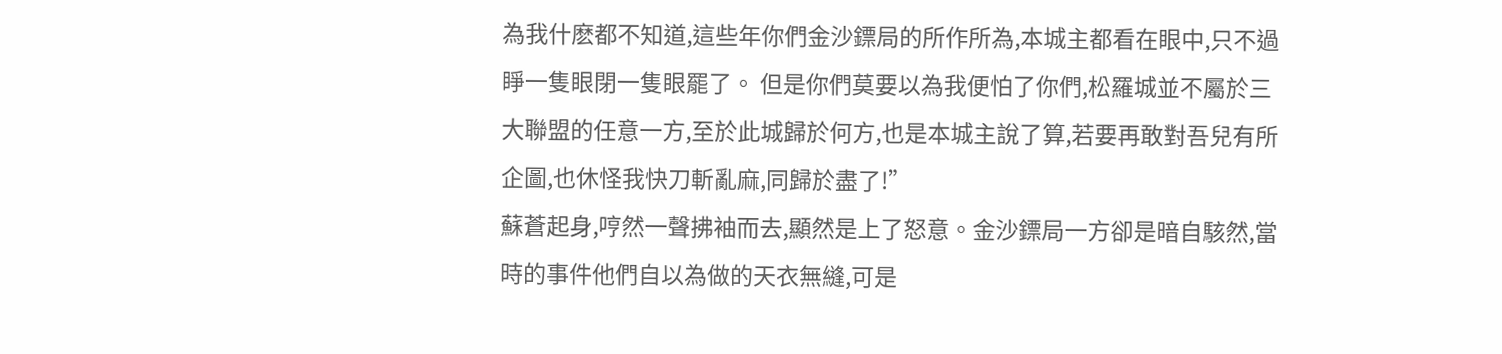為我什麽都不知道,這些年你們金沙鏢局的所作所為,本城主都看在眼中,只不過睜一隻眼閉一隻眼罷了。 但是你們莫要以為我便怕了你們,松羅城並不屬於三大聯盟的任意一方,至於此城歸於何方,也是本城主說了算,若要再敢對吾兒有所企圖,也休怪我快刀斬亂麻,同歸於盡了!”
蘇蒼起身,哼然一聲拂袖而去,顯然是上了怒意。金沙鏢局一方卻是暗自駭然,當時的事件他們自以為做的天衣無縫,可是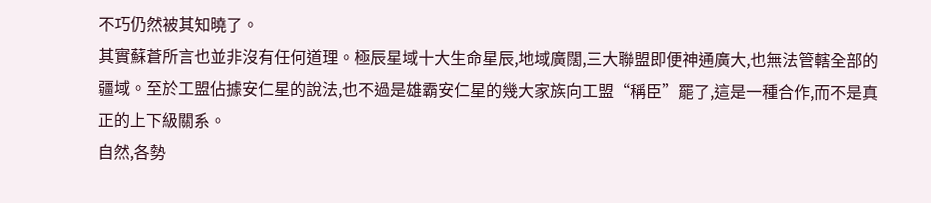不巧仍然被其知曉了。
其實蘇蒼所言也並非沒有任何道理。極辰星域十大生命星辰,地域廣闊,三大聯盟即便神通廣大,也無法管轄全部的疆域。至於工盟佔據安仁星的說法,也不過是雄霸安仁星的幾大家族向工盟“稱臣”罷了,這是一種合作,而不是真正的上下級關系。
自然,各勢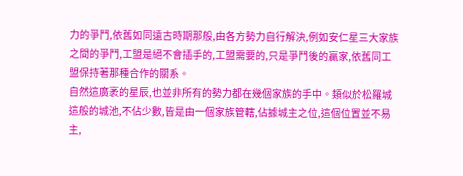力的爭鬥,依舊如同遠古時期那般,由各方勢力自行解決,例如安仁星三大家族之間的爭鬥,工盟是絕不會插手的,工盟需要的,只是爭鬥後的贏家,依舊同工盟保持著那種合作的關系。
自然這廣袤的星辰,也並非所有的勢力都在幾個家族的手中。類似於松羅城這般的城池,不佔少數,皆是由一個家族管轄,佔據城主之位,這個位置並不易主,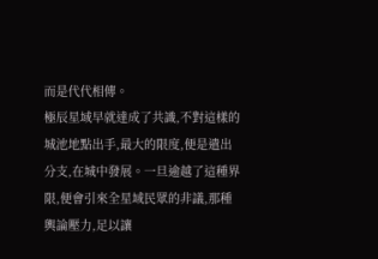而是代代相傳。
極辰星域早就達成了共識,不對這樣的城池地點出手,最大的限度,便是遣出分支,在城中發展。一旦逾越了這種界限,便會引來全星域民眾的非議,那種輿論壓力,足以讓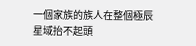一個家族的族人在整個極辰星域抬不起頭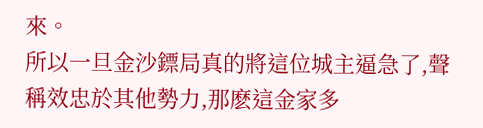來。
所以一旦金沙鏢局真的將這位城主逼急了,聲稱效忠於其他勢力,那麽這金家多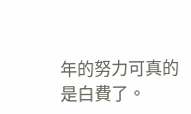年的努力可真的是白費了。